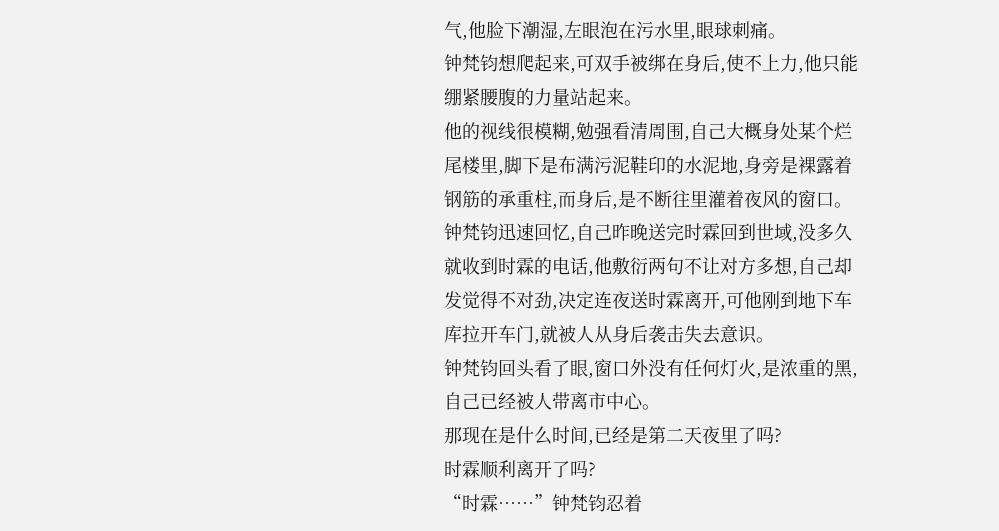气,他脸下潮湿,左眼泡在污水里,眼球刺痛。
钟梵钧想爬起来,可双手被绑在身后,使不上力,他只能绷紧腰腹的力量站起来。
他的视线很模糊,勉强看清周围,自己大概身处某个烂尾楼里,脚下是布满污泥鞋印的水泥地,身旁是裸露着钢筋的承重柱,而身后,是不断往里灌着夜风的窗口。
钟梵钧迅速回忆,自己昨晚送完时霖回到世域,没多久就收到时霖的电话,他敷衍两句不让对方多想,自己却发觉得不对劲,决定连夜送时霖离开,可他刚到地下车库拉开车门,就被人从身后袭击失去意识。
钟梵钧回头看了眼,窗口外没有任何灯火,是浓重的黑,自己已经被人带离市中心。
那现在是什么时间,已经是第二天夜里了吗?
时霖顺利离开了吗?
“时霖……”钟梵钧忍着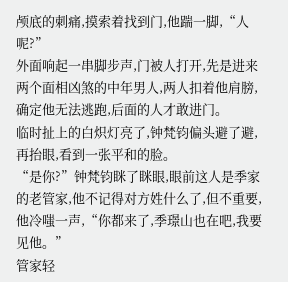颅底的刺痛,摸索着找到门,他踹一脚,“人呢?”
外面响起一串脚步声,门被人打开,先是进来两个面相凶煞的中年男人,两人扣着他肩膀,确定他无法逃跑,后面的人才敢进门。
临时扯上的白炽灯亮了,钟梵钧偏头避了避,再抬眼,看到一张平和的脸。
“是你?”钟梵钧眯了眯眼,眼前这人是季家的老管家,他不记得对方姓什么了,但不重要,他冷嗤一声,“你都来了,季璟山也在吧,我要见他。”
管家轻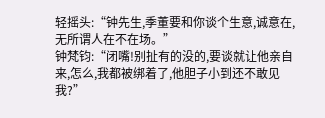轻摇头:“钟先生,季董要和你谈个生意,诚意在,无所谓人在不在场。”
钟梵钧:“闭嘴!别扯有的没的,要谈就让他亲自来,怎么,我都被绑着了,他胆子小到还不敢见我?”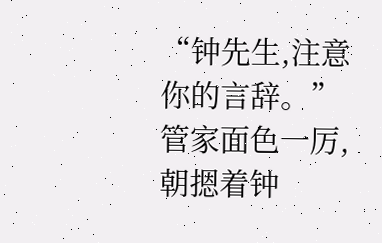“钟先生,注意你的言辞。”
管家面色一厉,朝摁着钟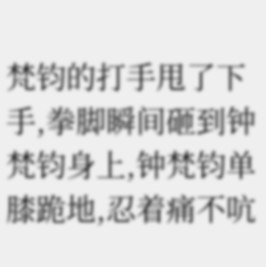梵钧的打手甩了下手,拳脚瞬间砸到钟梵钧身上,钟梵钧单膝跪地,忍着痛不吭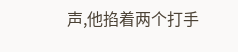声,他掐着两个打手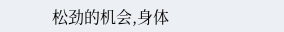松劲的机会,身体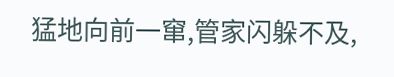猛地向前一窜,管家闪躲不及,